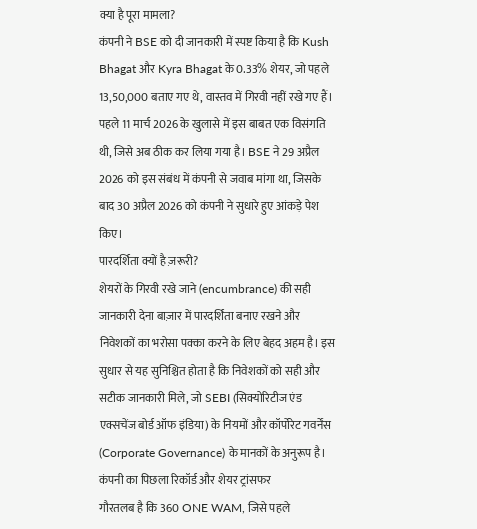क्या है पूरा मामला?
कंपनी ने BSE को दी जानकारी में स्पष्ट किया है कि Kush Bhagat और Kyra Bhagat के 0.33% शेयर, जो पहले 13,50,000 बताए गए थे, वास्तव में गिरवी नहीं रखे गए हैं। पहले 11 मार्च 2026 के खुलासे में इस बाबत एक विसंगति थी, जिसे अब ठीक कर लिया गया है। BSE ने 29 अप्रैल 2026 को इस संबंध में कंपनी से जवाब मांगा था, जिसके बाद 30 अप्रैल 2026 को कंपनी ने सुधारे हुए आंकड़े पेश किए।
पारदर्शिता क्यों है ज़रूरी?
शेयरों के गिरवी रखे जाने (encumbrance) की सही जानकारी देना बाज़ार में पारदर्शिता बनाए रखने और निवेशकों का भरोसा पक्का करने के लिए बेहद अहम है। इस सुधार से यह सुनिश्चित होता है कि निवेशकों को सही और सटीक जानकारी मिले, जो SEBI (सिक्योरिटीज एंड एक्सचेंज बोर्ड ऑफ इंडिया) के नियमों और कॉर्पोरेट गवर्नेंस (Corporate Governance) के मानकों के अनुरूप है।
कंपनी का पिछला रिकॉर्ड और शेयर ट्रांसफर
गौरतलब है कि 360 ONE WAM, जिसे पहले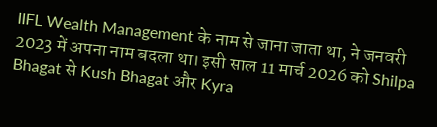IIFL Wealth Management के नाम से जाना जाता था, ने जनवरी 2023 में अपना नाम बदला था। इसी साल 11 मार्च 2026 को Shilpa Bhagat से Kush Bhagat और Kyra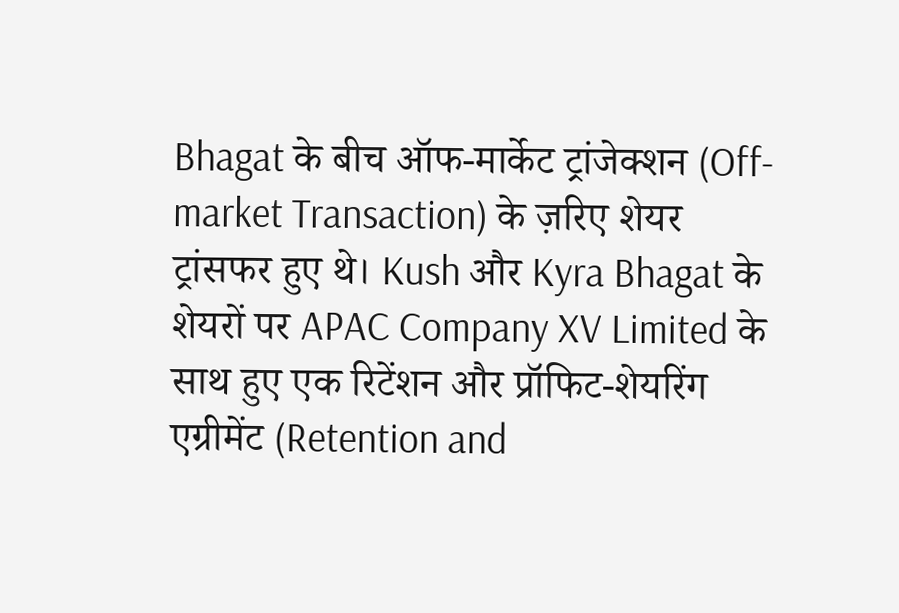Bhagat के बीच ऑफ-मार्केट ट्रांजेक्शन (Off-market Transaction) के ज़रिए शेयर ट्रांसफर हुए थे। Kush और Kyra Bhagat के शेयरों पर APAC Company XV Limited के साथ हुए एक रिटेंशन और प्रॉफिट-शेयरिंग एग्रीमेंट (Retention and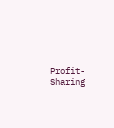Profit-Sharing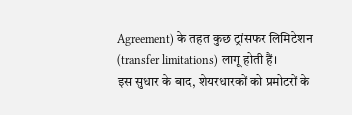Agreement) के तहत कुछ ट्रांसफर लिमिटेशन (transfer limitations) लागू होती हैं।
इस सुधार के बाद, शेयरधारकों को प्रमोटरों के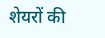शेयरों की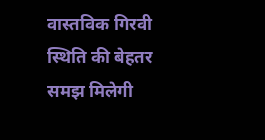वास्तविक गिरवी स्थिति की बेहतर समझ मिलेगी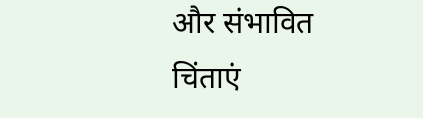और संभावित चिंताएं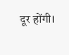दूर होंगी।